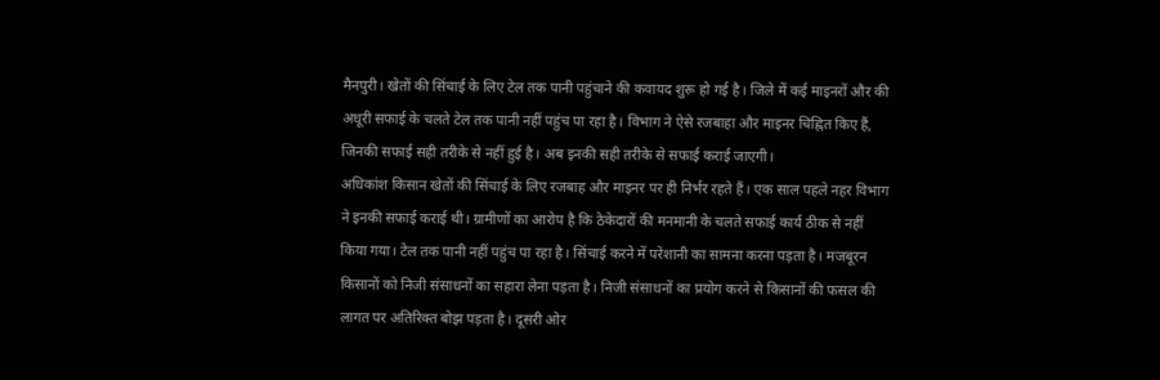मैनपुरी। खेतों की सिंचाई के लिए टेल तक पानी पहुंचाने की कवायद शुरू हो गई है। जिले में कई माइनरों और की अधूरी सफाई के चलते टेल तक पानी नहीं पहुंच पा रहा है। विभाग ने ऐसे रजबाहा और माइनर चिह्नित किए हैं, जिनकी सफाई सही तरीके से नहीं हुई है। अब इनकी सही तरीके से सफाई कराई जाएगी।
अधिकांश किसान खेतों की सिंचाई के लिए रजबाह और माइनर पर ही निर्भर रहते हैं। एक साल पहले नहर विभाग ने इनकी सफाई कराई थी। ग्रामीणों का आरोप है कि ठेकेदारों की मनमानी के चलते सफाई कार्य ठीक से नहीं किया गया। टेल तक पानी नहीं पहुंच पा रहा है। सिंचाई करने में परेशानी का सामना करना पड़ता है। मजबूरन किसानों को निजी संसाधनों का सहारा लेना पड़ता है। निजी संसाधनों का प्रयोग करने से किसानों की फसल की लागत पर अतिरिक्त बोझ पड़ता है। दूसरी ओर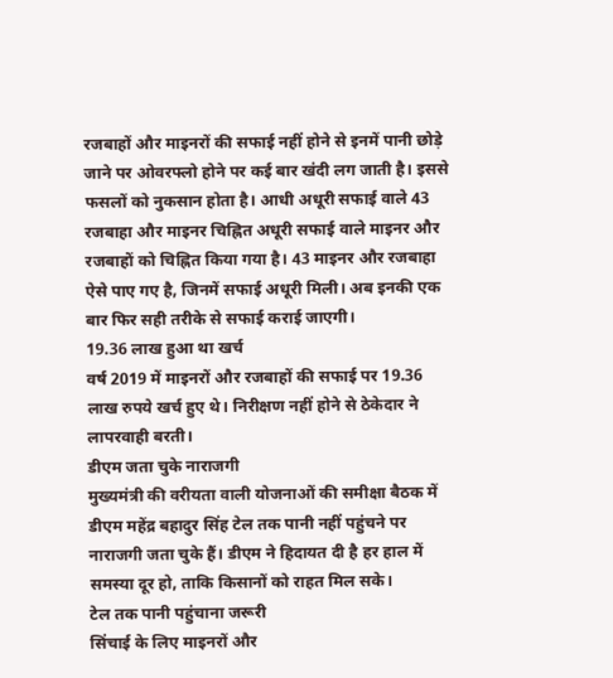रजबाहों और माइनरों की सफाई नहीं होने से इनमें पानी छोड़े जाने पर ओवरफ्लो होने पर कई बार खंदी लग जाती है। इससे फसलों को नुकसान होता है। आधी अधूरी सफाई वाले 43 रजबाहा और माइनर चिह्नित अधूरी सफाई वाले माइनर और रजबाहों को चिह्नित किया गया है। 43 माइनर और रजबाहा ऐसे पाए गए है, जिनमें सफाई अधूरी मिली। अब इनकी एक बार फिर सही तरीके से सफाई कराई जाएगी।
19.36 लाख हुआ था खर्च
वर्ष 2019 में माइनरों और रजबाहों की सफाई पर 19.36 लाख रुपये खर्च हुए थे। निरीक्षण नहीं होने से ठेकेदार ने लापरवाही बरती।
डीएम जता चुके नाराजगी
मुख्यमंत्री की वरीयता वाली योजनाओं की समीक्षा बैठक में डीएम महेंद्र बहादुर सिंह टेल तक पानी नहीं पहुंचने पर नाराजगी जता चुके हैं। डीएम ने हिदायत दी है हर हाल में समस्या दूर हो, ताकि किसानों को राहत मिल सके।
टेल तक पानी पहुंचाना जरूरी
सिंचाई के लिए माइनरों और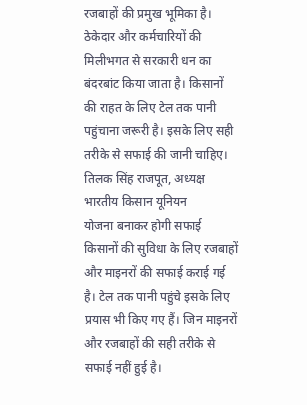रजबाहों की प्रमुख भूमिका है। ठेकेदार और कर्मचारियों की मिलीभगत से सरकारी धन का बंदरबांट किया जाता है। किसानों की राहत के लिए टेल तक पानी पहुंचाना जरूरी है। इसके लिए सही तरीके से सफाई की जानी चाहिए।
तिलक सिंह राजपूत, अध्यक्ष भारतीय किसान यूनियन
योजना बनाकर होगी सफाई
किसानों की सुविधा के लिए रजबाहों और माइनरों की सफाई कराई गई है। टेल तक पानी पहुंचे इसके लिए प्रयास भी किए गए हैं। जिन माइनरों और रजबाहों की सही तरीके से सफाई नहीं हुई है।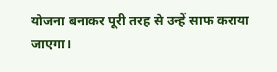योजना बनाकर पूरी तरह से उन्हें साफ कराया जाएगा।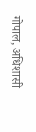गोपाल, अधिशासी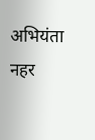अभियंता नहर